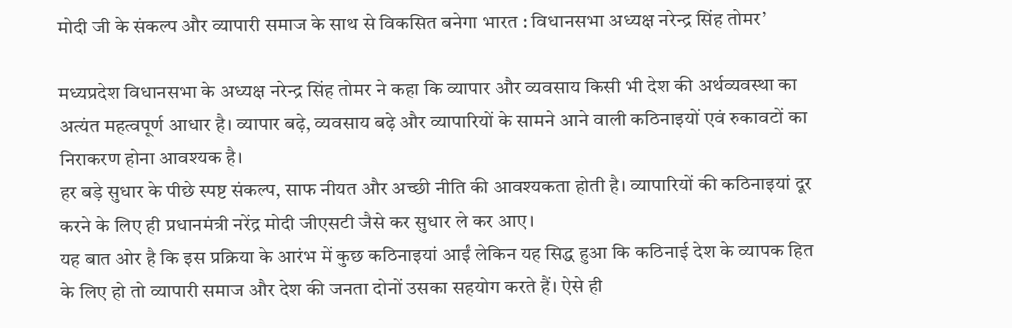मोदी जी के संकल्प और व्यापारी समाज के साथ से विकसित बनेगा भारत : विधानसभा अध्यक्ष नरेन्द्र सिंह तोमर’

मध्यप्रदेश विधानसभा के अध्यक्ष नरेन्द्र सिंह तोमर ने कहा कि व्यापार और व्यवसाय किसी भी देश की अर्थव्यवस्था का अत्यंत महत्वपूर्ण आधार है। व्यापार बढ़े, व्यवसाय बढ़े और व्यापारियों के सामने आने वाली कठिनाइयों एवं रुकावटों का निराकरण होना आवश्यक है।
हर बड़े सुधार के पीछे स्पष्ट संकल्प, साफ नीयत और अच्छी नीति की आवश्यकता होती है। व्यापारियों की कठिनाइयां दूर करने के लिए ही प्रधानमंत्री नरेंद्र मोदी जीएसटी जैसे कर सुधार ले कर आए।
यह बात ओर है कि इस प्रक्रिया के आरंभ में कुछ कठिनाइयां आईं लेकिन यह सिद्ध हुआ कि कठिनाई देश के व्यापक हित के लिए हो तो व्यापारी समाज और देश की जनता दोनों उसका सहयोग करते हैं। ऐसे ही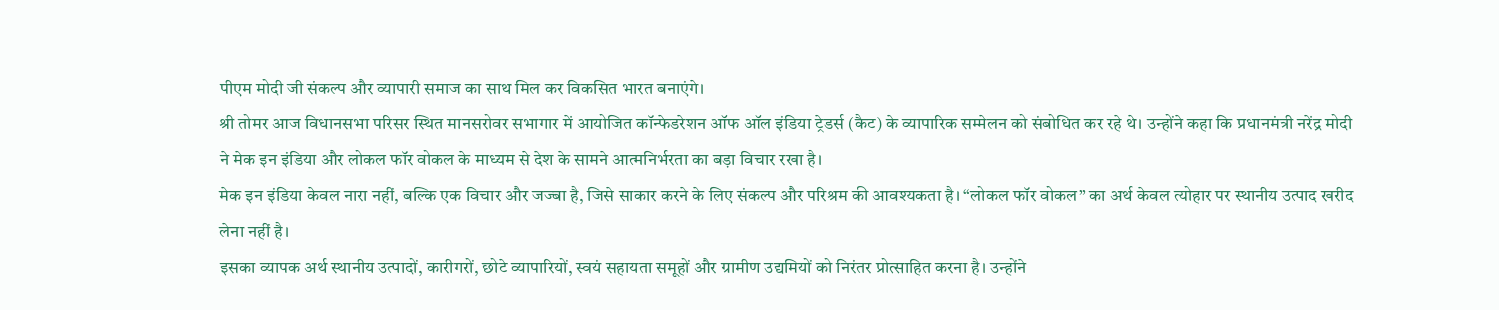पीएम मोदी जी संकल्प और व्यापारी समाज का साथ मिल कर विकसित भारत बनाएंगे।
श्री तोमर आज विधानसभा परिसर स्थित मानसरोवर सभागार में आयोजित कॉन्फेडरेशन ऑफ ऑल इंडिया ट्रेडर्स (कैट) के व्यापारिक सम्मेलन को संबोधित कर रहे थे। उन्होंने कहा कि प्रधानमंत्री नरेंद्र मोदी ने मेक इन इंडिया और लोकल फॉर वोकल के माध्यम से देश के सामने आत्मनिर्भरता का बड़ा विचार रखा है।
मेक इन इंडिया केवल नारा नहीं, बल्कि एक विचार और जज्बा है, जिसे साकार करने के लिए संकल्प और परिश्रम की आवश्यकता है। “लोकल फॉर वोकल” का अर्थ केवल त्योहार पर स्थानीय उत्पाद खरीद लेना नहीं है।
इसका व्यापक अर्थ स्थानीय उत्पादों, कारीगरों, छोटे व्यापारियों, स्वयं सहायता समूहों और ग्रामीण उद्यमियों को निरंतर प्रोत्साहित करना है। उन्होंने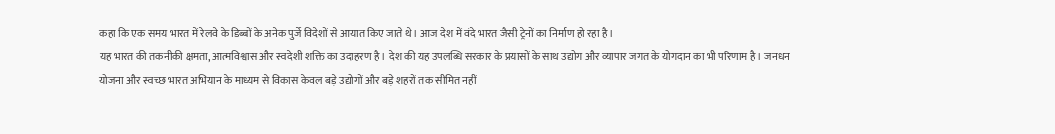कहा कि एक समय भारत में रेलवे के डिब्बों के अनेक पुर्जे विदेशों से आयात किए जाते थे। आज देश में वंदे भारत जैसी ट्रेनों का निर्माण हो रहा है।
यह भारत की तकनीकी क्षमता, आत्मविश्वास और स्वदेशी शक्ति का उदाहरण है। देश की यह उपलब्धि सरकार के प्रयासों के साथ उद्योग और व्यापार जगत के योगदान का भी परिणाम है। जनधन योजना और स्वच्छ भारत अभियान के माध्यम से विकास केवल बड़े उद्योगों और बड़े शहरों तक सीमित नहीं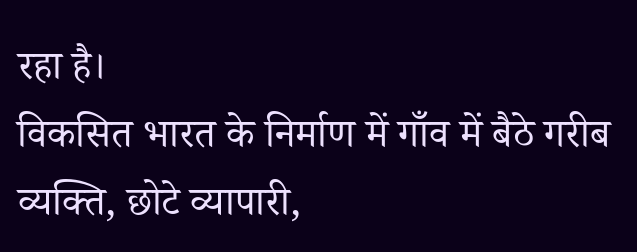रहा है।
विकसित भारत के निर्माण में गाँव में बैठे गरीब व्यक्ति, छोटे व्यापारी,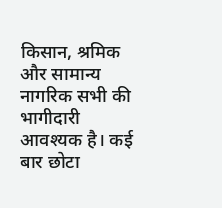किसान, श्रमिक और सामान्य नागरिक सभी की भागीदारी आवश्यक है। कई बार छोटा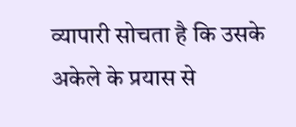व्यापारी सोचता है कि उसके अकेले के प्रयास से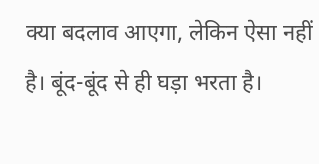क्या बदलाव आएगा, लेकिन ऐसा नहीं है। बूंद-बूंद से ही घड़ा भरता है।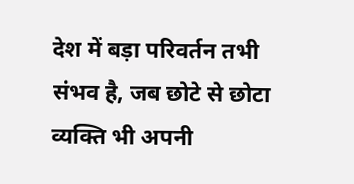देश में बड़ा परिवर्तन तभी संभव है, जब छोटे से छोटा व्यक्ति भी अपनी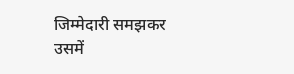जिम्मेदारी समझकर उसमें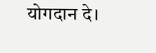योगदान दे।